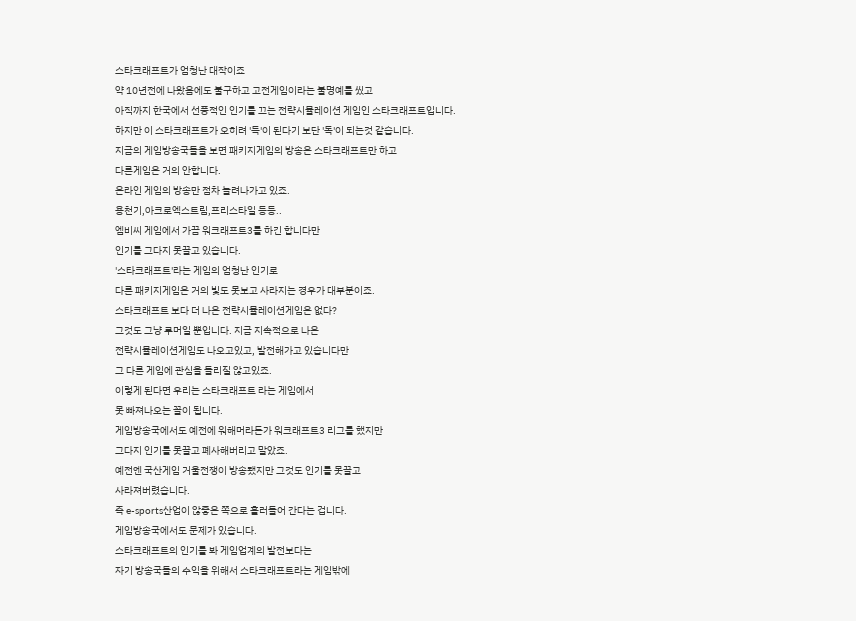스타크래프트가 엄청난 대작이죠
약 10년전에 나왔음에도 불구하고 고전게임이라는 불명예를 씼고
아직까지 한국에서 선풍적인 인기를 끄는 전략시뮬레이션 게임인 스타크래프트입니다.
하지만 이 스타크래프트가 오히려 '득'이 된다기 보단 '독'이 되는것 같습니다.
지금의 게임방송국들을 보면 패키지게임의 방송은 스타크래프트만 하고
다른게임은 거의 안합니다.
온라인 게임의 방송만 점차 늘려나가고 있죠.
용천기,아크로엑스트림,프리스타일 등등..
엠비씨 게임에서 가끔 워크래프트3를 하긴 합니다만
인기를 그다지 못끌고 있습니다.
'스타크래프트'라는 게임의 엄청난 인기로
다른 패키지게임은 거의 빛도 못보고 사라지는 경우가 대부분이죠.
스타크래프트 보다 더 나은 전략시뮬레이션게임은 없다?
그것도 그냥 루머일 뿐입니다. 지금 지속적으로 나은
전략시뮬레이션게임도 나오고있고, 발전해가고 있습니다만
그 다른 게임에 관심을 돌리질 않고있죠.
이렇게 된다면 우리는 스타크래프트 라는 게임에서
못 빠져나오는 꼴이 됩니다.
게임방송국에서도 예전에 워해머라든가 워크래프트3 리그를 했지만
그다지 인기를 못끌고 폐사해버리고 말았죠.
예전엔 국산게임 거울전쟁이 방송됐지만 그것도 인기를 못끌고
사라져버렸습니다.
즉 e-sports산업이 않좋은 쪽으로 흘러들어 간다는 겁니다.
게임방송국에서도 문제가 있습니다.
스타크래프트의 인기를 봐 게임업계의 발전보다는
자기 방송국들의 수익을 위해서 스타크래프트라는 게임밖에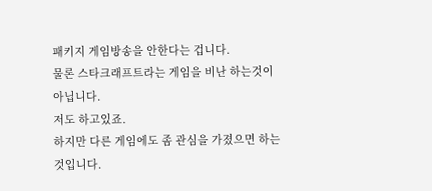패키지 게임방송을 안한다는 겁니다.
물론 스타크래프트라는 게임을 비난 하는것이 아닙니다.
저도 하고있죠.
하지만 다른 게임에도 좀 관심을 가졌으면 하는것입니다.